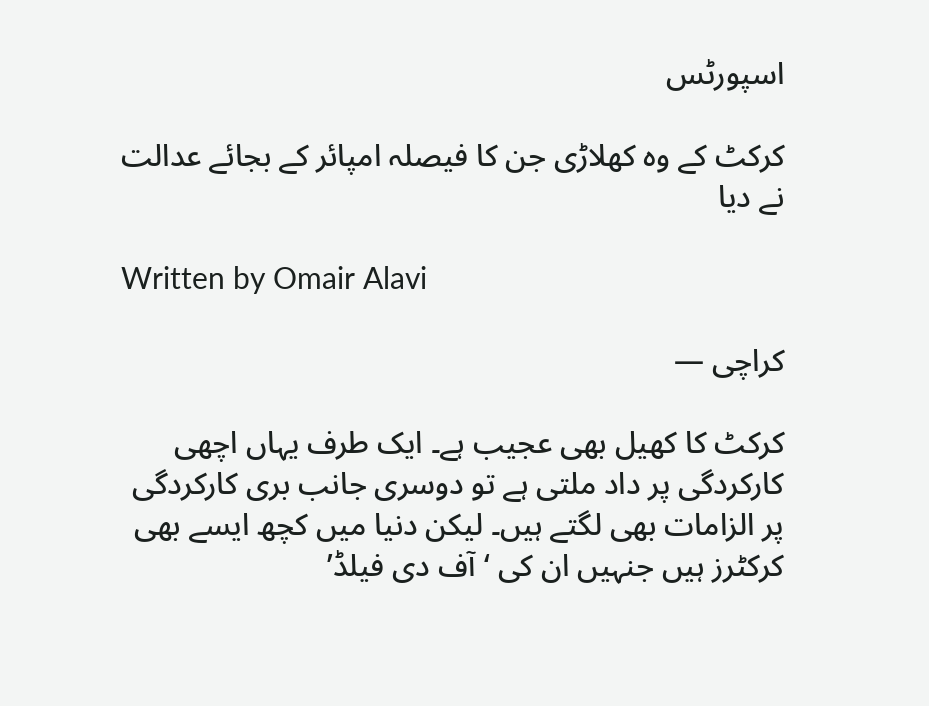اسپورٹس

کرکٹ کے وہ کھلاڑی جن کا فیصلہ امپائر کے بجائے عدالت نے دیا

Written by Omair Alavi

کراچی —

کرکٹ کا کھیل بھی عجیب ہے۔ ایک طرف یہاں اچھی کارکردگی پر داد ملتی ہے تو دوسری جانب بری کارکردگی پر الزامات بھی لگتے ہیں۔ لیکن دنیا میں کچھ ایسے بھی کرکٹرز ہیں جنہیں ان کی ‘آف دی فیلڈ’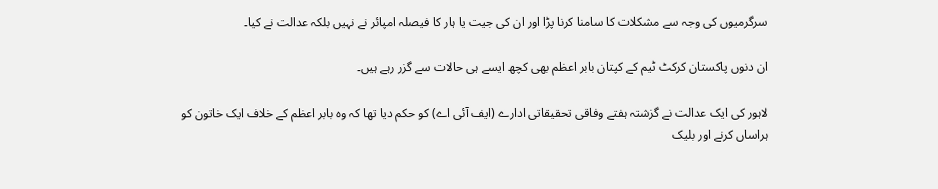سرگرمیوں کی وجہ سے مشکلات کا سامنا کرنا پڑا اور ان کی جیت یا ہار کا فیصلہ امپائر نے نہیں بلکہ عدالت نے کیا۔

ان دنوں پاکستان کرکٹ ٹیم کے کپتان بابر اعظم بھی کچھ ایسے ہی حالات سے گزر رہے ہیں۔

لاہور کی ایک عدالت نے گزشتہ ہفتے وفاقی تحقیقاتی ادارے (ایف آئی اے) کو حکم دیا تھا کہ وہ بابر اعظم کے خلاف ایک خاتون کو ہراساں کرنے اور بلیک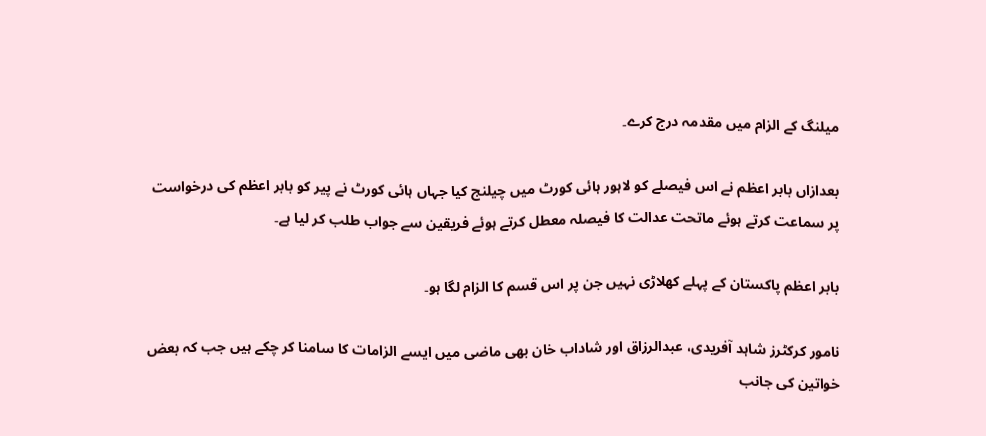میلنگ کے الزام میں مقدمہ درج کرے۔

بعدازاں بابر اعظم نے اس فیصلے کو لاہور ہائی کورٹ میں چیلنج کیا جہاں ہائی کورٹ نے پیر کو بابر اعظم کی درخواست پر سماعت کرتے ہوئے ماتحت عدالت کا فیصلہ معطل کرتے ہوئے فریقین سے جواب طلب کر لیا ہے۔

بابر اعظم پاکستان کے پہلے کھلاڑی نہیں جن پر اس قسم کا الزام لگا ہو۔

نامور کرکٹرز شاہد آفریدی، عبدالرزاق اور شاداب خان بھی ماضی میں ایسے الزامات کا سامنا کر چکے ہیں جب کہ بعض خواتین کی جانب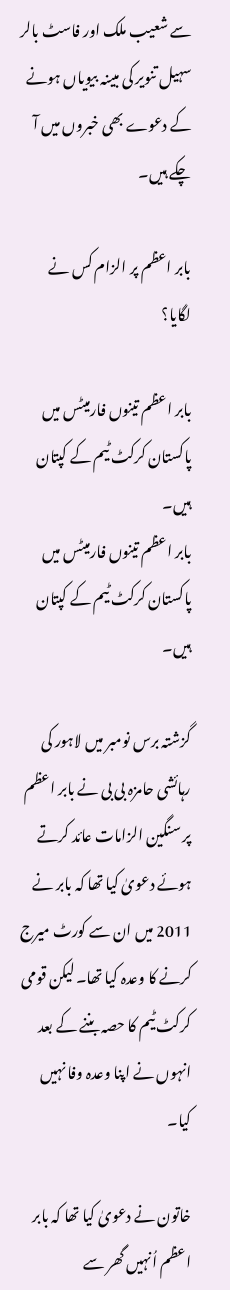سے شعیب ملک اور فاسٹ بالر سہیل تنویر کی مبینہ بیویاں ہونے کے دعوے بھی خبروں میں آ چکے ہیں۔

بابر اعظم پر الزام کس نے لگایا؟

بابر اعظم تینوں فارمیٹس میں پاکستان کرکٹ ٹیم کے کپتان ہیں۔
بابر اعظم تینوں فارمیٹس میں پاکستان کرکٹ ٹیم کے کپتان ہیں۔

گزشتہ برس نومبر میں لاہور کی رہائشی حامزہ بی بی نے بابر اعظم پر سنگین الزامات عائد کرتے ہوئے دعویٰ کیا تھا کہ بابر نے 2011 میں ان سے کورٹ میرج کرنے کا وعدہ کیا تھا۔ لیکن قومی کرکٹ ٹیم کا حصہ بننے کے بعد انہوں نے اپنا وعدہ وفا نہیں کیا۔

خاتون نے دعویٰ کیا تھا کہ بابر اعظم اُنہیں گھر سے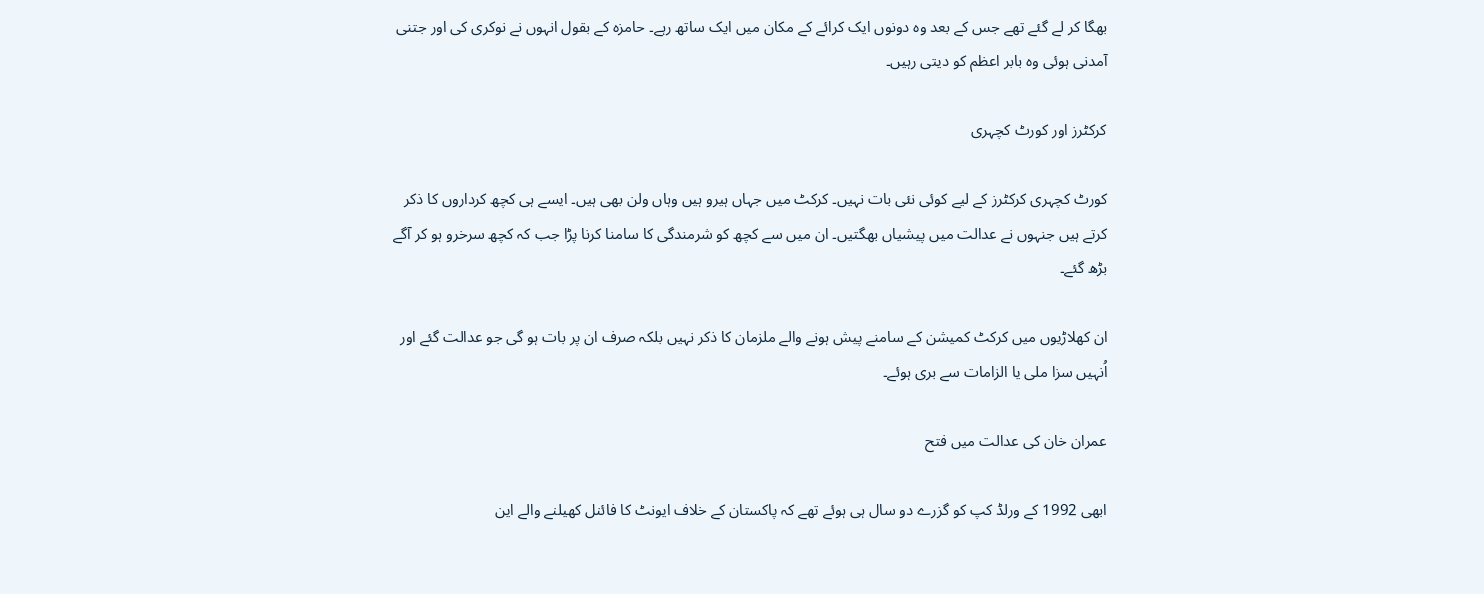بھگا کر لے گئے تھے جس کے بعد وہ دونوں ایک کرائے کے مکان میں ایک ساتھ رہے۔ حامزہ کے بقول انہوں نے نوکری کی اور جتنی آمدنی ہوئی وہ بابر اعظم کو دیتی رہیں۔

کرکٹرز اور کورٹ کچہری

کورٹ کچہری کرکٹرز کے لیے کوئی نئی بات نہیں۔ کرکٹ میں جہاں ہیرو ہیں وہاں ولن بھی ہیں۔ ایسے ہی کچھ کرداروں کا ذکر کرتے ہیں جنہوں نے عدالت میں پیشیاں بھگتیں۔ ان میں سے کچھ کو شرمندگی کا سامنا کرنا پڑا جب کہ کچھ سرخرو ہو کر آگے بڑھ گئے۔

ان کھلاڑیوں میں کرکٹ کمیشن کے سامنے پیش ہونے والے ملزمان کا ذکر نہیں بلکہ صرف ان پر بات ہو گی جو عدالت گئے اور اُنہیں سزا ملی یا الزامات سے بری ہوئے۔

عمران خان کی عدالت میں فتح

ابھی 1992 کے ورلڈ کپ کو گزرے دو سال ہی ہوئے تھے کہ پاکستان کے خلاف ایونٹ کا فائنل کھیلنے والے این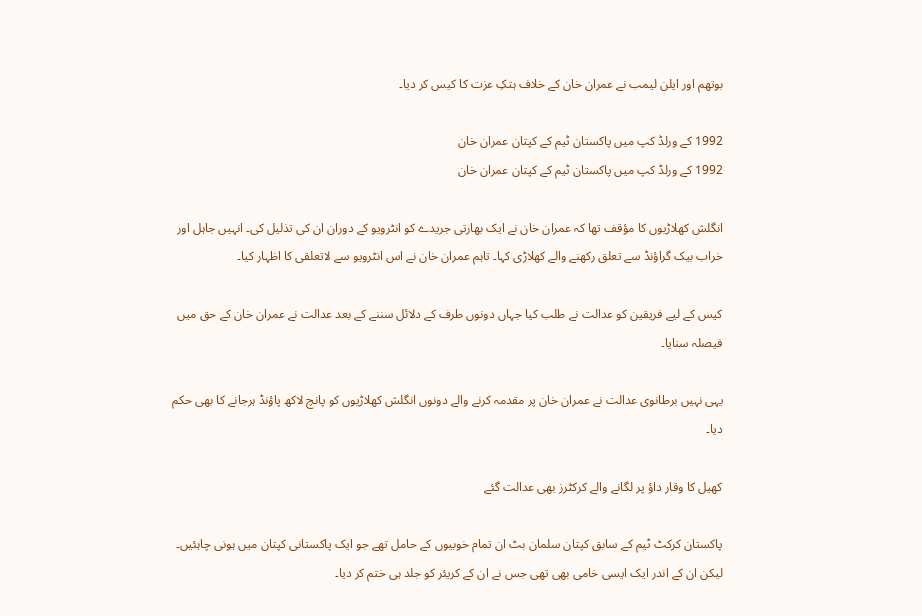بوتھم اور ایلن لیمب نے عمران خان کے خلاف ہتکِ عزت کا کیس کر دیا۔

1992 کے ورلڈ کپ میں پاکستان ٹیم کے کپتان عمران خان
1992 کے ورلڈ کپ میں پاکستان ٹیم کے کپتان عمران خان

انگلش کھلاڑیوں کا مؤقف تھا کہ عمران خان نے ایک بھارتی جریدے کو انٹرویو کے دوران ان کی تذلیل کی۔ انہیں جاہل اور خراب بیک گراؤنڈ سے تعلق رکھنے والے کھلاڑی کہا۔ تاہم عمران خان نے اس انٹرویو سے لاتعلقی کا اظہار کیا۔

کیس کے لیے فریقین کو عدالت نے طلب کیا جہاں دونوں طرف کے دلائل سننے کے بعد عدالت نے عمران خان کے حق میں فیصلہ سنایا۔

یہی نہیں برطانوی عدالت نے عمران خان پر مقدمہ کرنے والے دونوں انگلش کھلاڑیوں کو پانچ لاکھ پاؤنڈ ہرجانے کا بھی حکم دیا۔

کھیل کا وقار داؤ پر لگانے والے کرکٹرز بھی عدالت گئے

پاکستان کرکٹ ٹیم کے سابق کپتان سلمان بٹ ان تمام خوبیوں کے حامل تھے جو ایک پاکستانی کپتان میں ہونی چاہئیں۔ لیکن ان کے اندر ایک ایسی خامی بھی تھی جس نے ان کے کریئر کو جلد ہی ختم کر دیا۔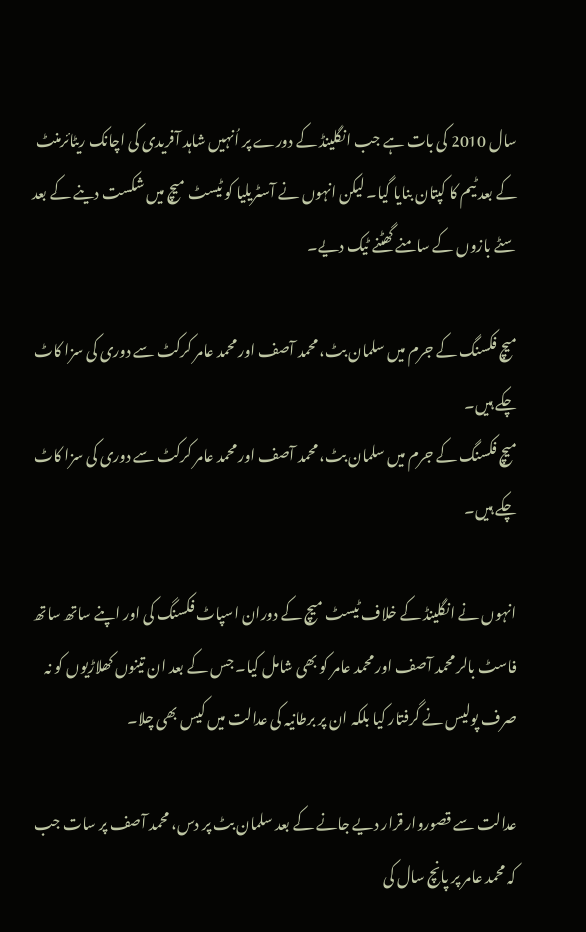سال 2010 کی بات ہے جب انگلینڈ کے دورے پر اُنہیں شاہد آفریدی کی اچانک ریٹائرمنٹ کے بعد ٹیم کا کپتان بنایا گیا۔ لیکن انہوں نے آسٹریلیا کو ٹیسٹ میچ میں شکست دینے کے بعد سٹے بازوں کے سامنے گھٹنے ٹیک دیے۔

میچ فکسنگ کے جرم میں سلمان بٹ، محمد آصف اور محمد عامر کرکٹ سے دوری کی سزا کاٹ چکے ہیں۔
میچ فکسنگ کے جرم میں سلمان بٹ، محمد آصف اور محمد عامر کرکٹ سے دوری کی سزا کاٹ چکے ہیں۔

انہوں نے انگلینڈ کے خلاف ٹیسٹ میچ کے دوران اسپاٹ فکسنگ کی اور اپنے ساتھ ساتھ فاسٹ بالر محمد آصف اور محمد عامر کو بھی شامل کیا۔ جس کے بعد ان تینوں کھلاڑیوں کو نہ صرف پولیس نے گرفتار کیا بلکہ ان پر برطانیہ کی عدالت میں کیس بھی چلا۔

عدالت سے قصوروار قرار دیے جانے کے بعد سلمان بٹ پر دس، محمد آصف پر سات جب کہ محمد عامر پر پانچ سال کی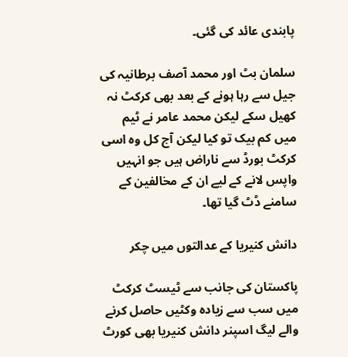پابندی عائد کی گئی۔

سلمان بٹ اور محمد آصف برطانیہ کی جیل سے رہا ہونے کے بعد بھی کرکٹ نہ کھیل سکے لیکن محمد عامر نے ٹیم میں کم بیک تو کیا لیکن آج کل وہ اسی کرکٹ بورڈ سے ناراض ہیں جو انہیں واپس لانے کے لیے ان کے مخالفین کے سامنے ڈٹ گیا تھا۔

دانش کنیریا کے عدالتوں میں چکر

پاکستان کی جانب سے ٹیسٹ کرکٹ میں سب سے زیادہ وکٹیں حاصل کرنے والے لیگ اسپنر دانش کنیریا بھی کورٹ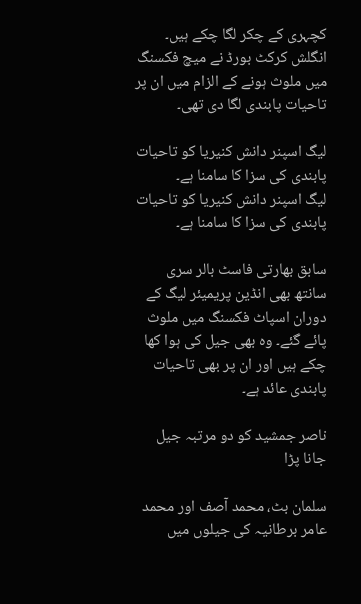کچہری کے چکر لگا چکے ہیں۔ انگلش کرکٹ بورڈ نے میچ فکسنگ میں ملوث ہونے کے الزام میں ان پر تاحیات پابندی لگا دی تھی۔

لیگ اسپنر دانش کنیریا کو تاحیات پابندی کی سزا کا سامنا ہے۔
لیگ اسپنر دانش کنیریا کو تاحیات پابندی کی سزا کا سامنا ہے۔

سابق بھارتی فاسٹ بالر سری سانتھ بھی انڈین پریمیئر لیگ کے دوران اسپاٹ فکسنگ میں ملوث پائے گئے۔ وہ بھی جیل کی ہوا کھا چکے ہیں اور ان پر بھی تاحیات پابندی عائد ہے۔

ناصر جمشید کو دو مرتبہ جیل جانا پڑا

سلمان بٹ، محمد آصف اور محمد عامر برطانیہ کی جیلوں میں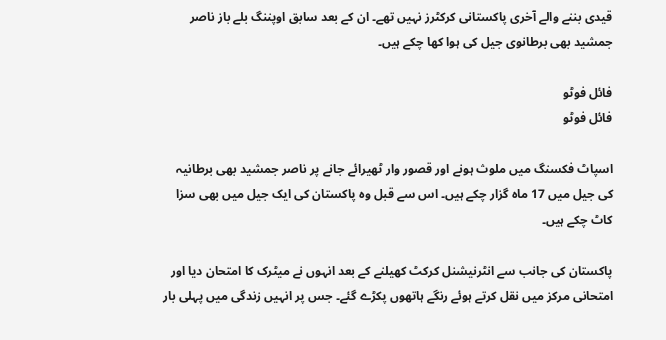قیدی بننے والے آخری پاکستانی کرکٹرز نہیں تھے۔ ان کے بعد سابق اوپننگ بلے باز ناصر جمشید بھی برطانوی جیل کی ہوا کھا چکے ہیں۔

فائل فوٹو
فائل فوٹو

اسپاٹ فکسنگ میں ملوث ہونے اور قصور وار ٹھیرائے جانے پر ناصر جمشید بھی برطانیہ کی جیل میں 17 ماہ گزار چکے ہیں۔ اس سے قبل وہ پاکستان کی ایک جیل میں بھی سزا کاٹ چکے ہیں۔

پاکستان کی جانب سے انٹرنیشنل کرکٹ کھیلنے کے بعد انہوں نے میٹرک کا امتحان دیا اور امتحانی مرکز میں نقل کرتے ہوئے رنگے ہاتھوں پکڑے گئے۔ جس پر انہیں زندگی میں پہلی بار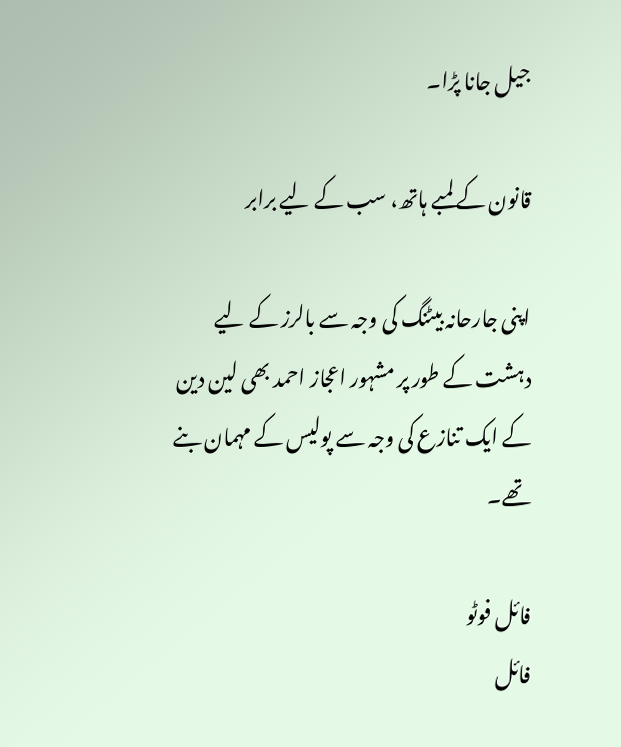جیل جانا پڑا۔

قانون کے لمبے ہاتھ، سب کے لیے برابر

اپنی جارحانہ بیٹنگ کی وجہ سے بالرز کے لیے دہشت کے طور پر مشہور اعجاز احمد بھی لین دین کے ایک تنازع کی وجہ سے پولیس کے مہمان بنے تھے۔

فائل فوٹو
فائل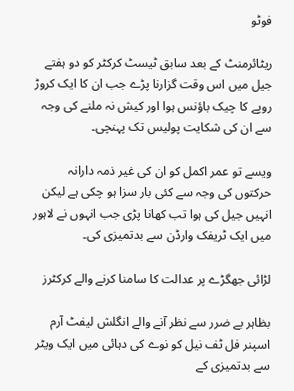فوٹو

ریٹائرمنٹ کے بعد سابق ٹیسٹ کرکٹر کو دو ہفتے جیل میں اس وقت گزارنا پڑے جب ان کا ایک کروڑ روپے کا چیک باؤنس ہوا اور کیش نہ ملنے کی وجہ سے ان کی شکایت پولیس تک پہنچی۔

ویسے تو عمر اکمل کو ان کی غیر ذمہ دارانہ حرکتوں کی وجہ سے کئی بار سزا ہو چکی ہے لیکن انہیں جیل کی ہوا تب کھانا پڑی جب انہوں نے لاہور میں ایک ٹریفک وارڈن سے بدتمیزی کی۔

لڑائی جھگڑے پر عدالت کا سامنا کرنے والے کرکٹرز

بظاہر بے ضرر سے نظر آنے والے انگلش لیفٹ آرم اسپنر فل ٹف نیل کو نوے کی دہائی میں ایک ویٹر سے بدتمیزی کے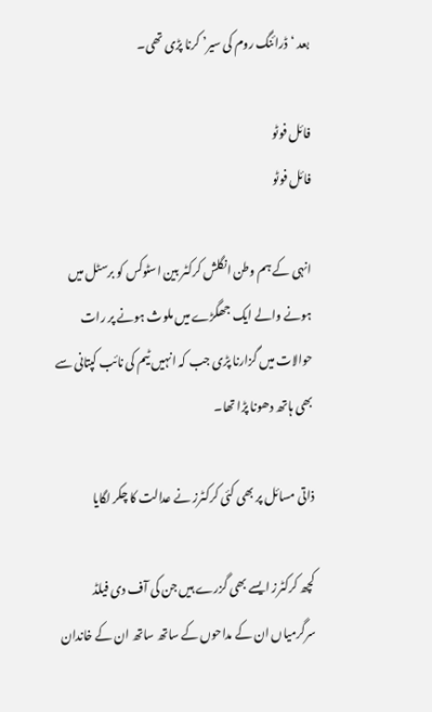بعد ‘ڈرائنگ روم کی سیر’ کرنا پڑی تھی۔

فائل فوٹو
فائل فوٹو

انہی کے ہم وطن انگلش کرکٹر بین اسٹوکس کو برسٹل میں ہونے والے ایک جھگڑے میں ملوث ہونے پر رات حوالات میں گزارنا پڑی جب کہ انہیں ٹیم کی نائب کپتانی سے بھی ہاتھ دھونا پڑا تھا۔

ذاتی مسائل پر بھی کئی کرکٹرز نے عدالت کا چکر لگایا

کچھ کرکٹرز ایسے بھی گزرے ہیں جن کی آف دی فیلڈ سرگرمیاں ان کے مداحوں کے ساتھ ساتھ ان کے خاندان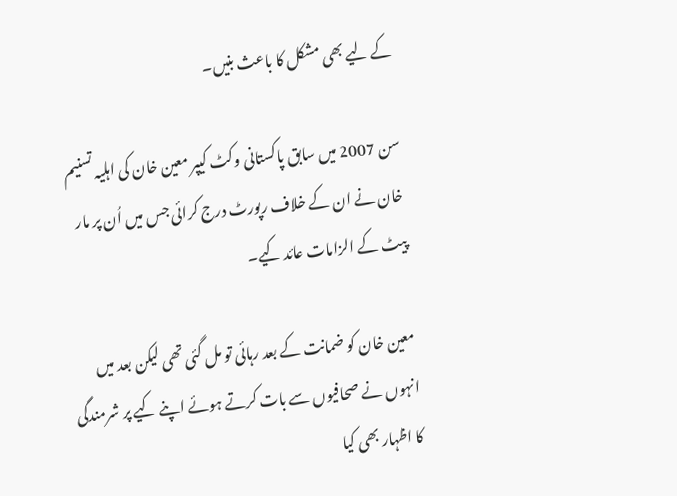کے لیے بھی مشکل کا باعث بنیں۔

سن 2007 میں سابق پاکستانی وکٹ کیپر معین خان کی اہلیہ تسنیم خان نے ان کے خلاف رپورٹ درج کرائی جس میں اُن پر مار پیٹ کے الزامات عائد کیے۔

معین خان کو ضمانت کے بعد رہائی تو مل گئی تھی لیکن بعد میں انہوں نے صحافیوں سے بات کرتے ہوئے اپنے کیے پر شرمندگی کا اظہار بھی کیا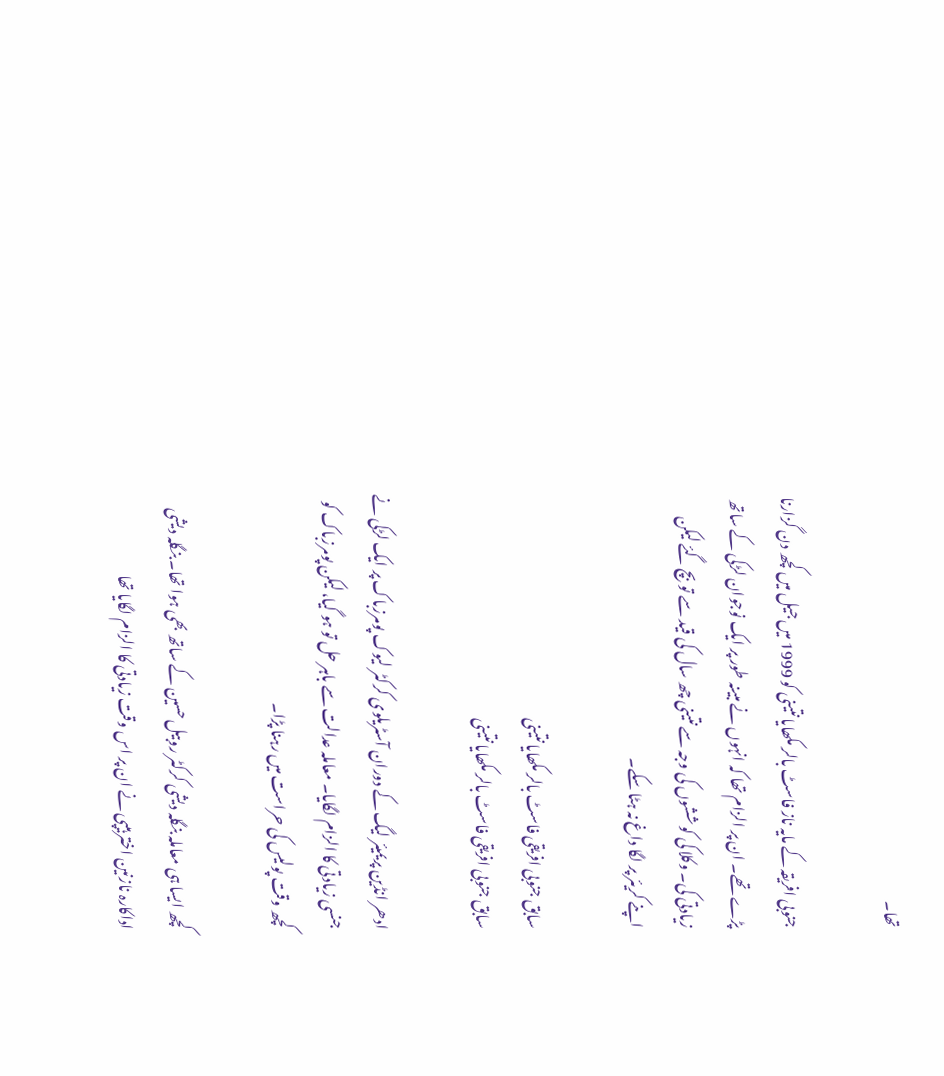تھا۔

جنوبی افریقہ کے مایہ ناز فاسٹ بالر مکھایا نتینی کو 1999 میں جیل میں کچھ دن گزارنا پڑے تھے۔ ان پر الزام تھا کہ انہوں نے مبینہ طور پر ایک نوجوان لڑکی کے ساتھ زیادتی کی۔ وکلا کی کوششوں کی وجہ سے نتینی چھ سال کی قید سے تو بچ گئے لیکن اپنے کریئر پر لگا داغ نہ ہٹا سکے۔

سابق جنوبی افریقی فاسٹ بالر مکھایا نتینی
سابق جنوبی افریقی فاسٹ بالر مکھایا نتینی

ادھر انڈین پریمیئر لیگ کے دوران آسٹریلوی کرکٹر لیوک پومرزباک پر ایک لڑکی نے جنسی زیادتی کا الزام لگایا۔ معاملہ عدالت سے باہر حل تو ہو گیا، لیکن پومرزباک کو کچھ وقت پولیس کی حراست میں رہنا پڑا۔

کچھ ایسا ہی معاملہ بنگلہ دیشی کرکٹر روبیل حسین کے ساتھ بھی ہوا تھا۔ بنگلہ دیشی اداکارہ نازنین اختر ہیپی نے ان پر اس وقت زیادتی کا الزام لگایا تھا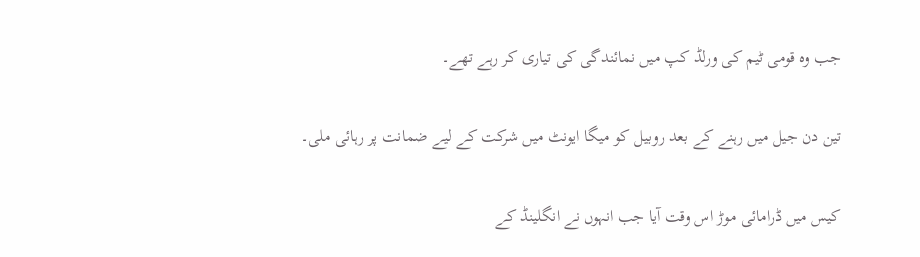جب وہ قومی ٹیم کی ورلڈ کپ میں نمائندگی کی تیاری کر رہے تھے۔

تین دن جیل میں رہنے کے بعد روبیل کو میگا ایونٹ میں شرکت کے لیے ضمانت پر رہائی ملی۔

کیس میں ڈرامائی موڑ اس وقت آیا جب انہوں نے انگلینڈ کے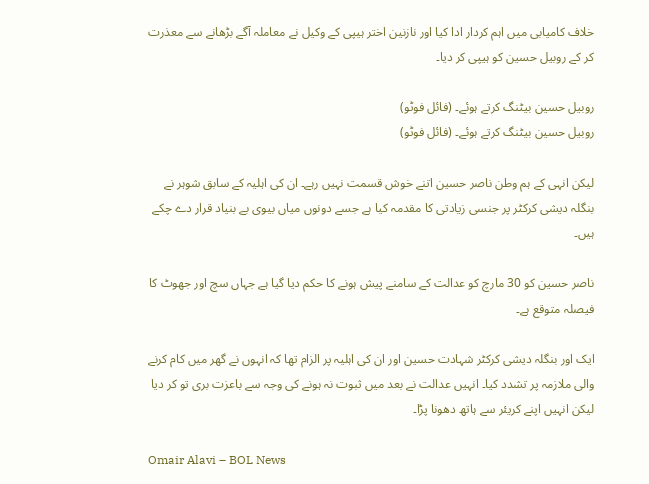خلاف کامیابی میں اہم کردار ادا کیا اور نازنین اختر ہیپی کے وکیل نے معاملہ آگے بڑھانے سے معذرت کر کے روبیل حسین کو ہیپی کر دیا۔

روبیل حسین بیٹنگ کرتے ہوئے۔ (فائل فوٹو)
روبیل حسین بیٹنگ کرتے ہوئے۔ (فائل فوٹو)

لیکن انہی کے ہم وطن ناصر حسین اتنے خوش قسمت نہیں رہے۔ ان کی اہلیہ کے سابق شوہر نے بنگلہ دیشی کرکٹر پر جنسی زیادتی کا مقدمہ کیا ہے جسے دونوں میاں بیوی بے بنیاد قرار دے چکے ہیں۔

ناصر حسین کو 30 مارچ کو عدالت کے سامنے پیش ہونے کا حکم دیا گیا ہے جہاں سچ اور جھوٹ کا فیصلہ متوقع ہے۔

ایک اور بنگلہ دیشی کرکٹر شہادت حسین اور ان کی اہلیہ پر الزام تھا کہ انہوں نے گھر میں کام کرنے والی ملازمہ پر تشدد کیا۔ انہیں عدالت نے بعد میں ثبوت نہ ہونے کی وجہ سے باعزت بری تو کر دیا لیکن انہیں اپنے کریئر سے ہاتھ دھونا پڑا۔

Omair Alavi – BOL News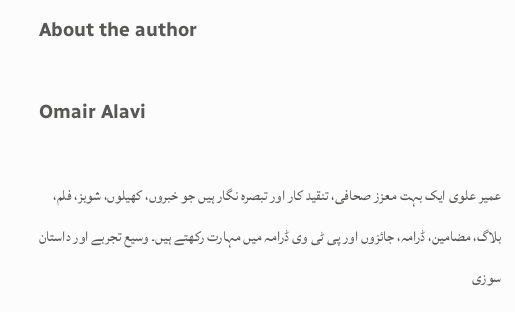About the author

Omair Alavi

عمیر علوی ایک بہت معزز صحافی، تنقید کار اور تبصرہ نگار ہیں جو خبروں، کھیلوں، شوبز، فلم، بلاگ، مضامین، ڈرامہ، جائزوں اور پی ٹی وی ڈرامہ میں مہارت رکھتے ہیں۔ وسیع تجربے اور داستان سوزی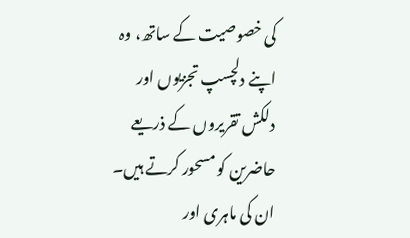کی خصوصیت کے ساتھ، وہ اپنے دلچسپ تجزیوں اور دلکش تقریروں کے ذریعے حاضرین کو مسحور کرتے ہیں۔ ان کی ماہری اور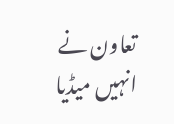تعاون نے انہیں میڈیا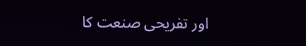اور تفریحی صنعت کا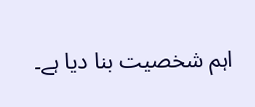اہم شخصیت بنا دیا ہے۔